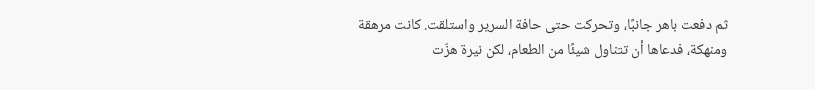ثم دفعت باهر جانبًا، وتحركت حتى حافة السرير واستلقت. كانت مرهقة ومنهكة، فدعاها أن تتناول شيئًا من الطعام، لكن نيرة هزّت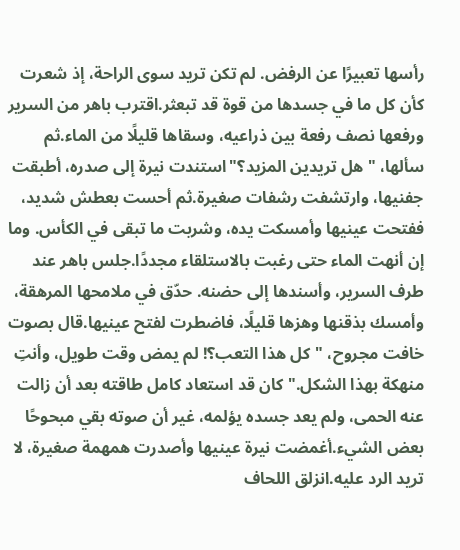رأسها تعبيرًا عن الرفض. لم تكن تريد سوى الراحة، إذ شعرت كأن كل ما في جسدها من قوة قد تبعثر.اقترب باهر من السرير ورفعها نصف رفعة بين ذراعيه، وسقاها قليلًا من الماء.ثم سألها، "هل تريدين المزيد؟"استندت نيرة إلى صدره، أطبقت جفنيها، وارتشفت رشفات صغيرة.ثم أحست بعطش شديد، ففتحت عينيها وأمسكت يده، وشربت ما تبقى في الكأس. وما إن أنهت الماء حتى رغبت بالاستلقاء مجددًا.جلس باهر عند طرف السرير، وأسندها إلى حضنه. حدّق في ملامحها المرهقة، وأمسك بذقنها وهزها قليلًا، فاضطرت لفتح عينيها.قال بصوت خافت مجروح، "كل هذا التعب؟! لم يمض وقت طويل، وأنتِ منهكة بهذا الشكل." كان قد استعاد كامل طاقته بعد أن زالت عنه الحمى، ولم يعد جسده يؤلمه، غير أن صوته بقي مبحوحًا بعض الشيء.أغمضت نيرة عينيها وأصدرت همهمة صغيرة، لا تريد الرد عليه.انزلق اللحاف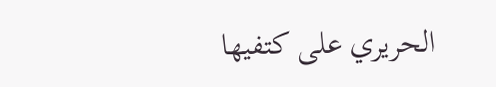الحريري على كتفيها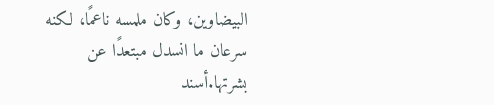البيضاوين، وكان ملمسه ناعمًا، لكنه سرعان ما انسدل مبتعدًا عن بشرتها.أسند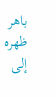باهر ظهره إلى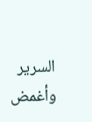السرير وأغمض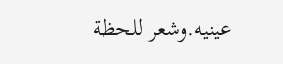عينيه.وشعر للحظة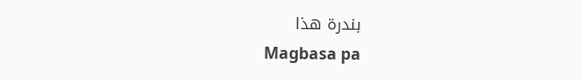بندرة هذا
Magbasa pa